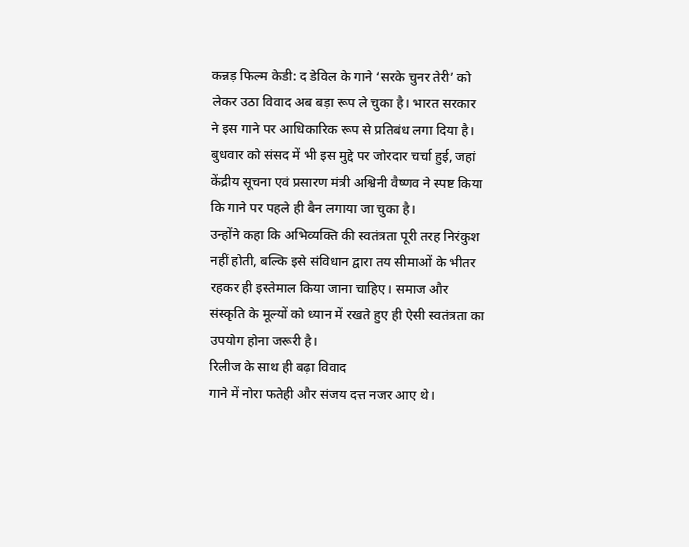कन्नड़ फिल्म केडी: द डेविल के गाने ‘सरके चुनर तेरी’ को लेकर उठा विवाद अब बड़ा रूप ले चुका है। भारत सरकार ने इस गाने पर आधिकारिक रूप से प्रतिबंध लगा दिया है। बुधवार को संसद में भी इस मुद्दे पर जोरदार चर्चा हुई, जहां केंद्रीय सूचना एवं प्रसारण मंत्री अश्विनी वैष्णव ने स्पष्ट किया कि गाने पर पहले ही बैन लगाया जा चुका है।
उन्होंने कहा कि अभिव्यक्ति की स्वतंत्रता पूरी तरह निरंकुश नहीं होती, बल्कि इसे संविधान द्वारा तय सीमाओं के भीतर रहकर ही इस्तेमाल किया जाना चाहिए। समाज और संस्कृति के मूल्यों को ध्यान में रखते हुए ही ऐसी स्वतंत्रता का उपयोग होना जरूरी है।
रिलीज के साथ ही बढ़ा विवाद
गाने में नोरा फतेही और संजय दत्त नजर आए थे।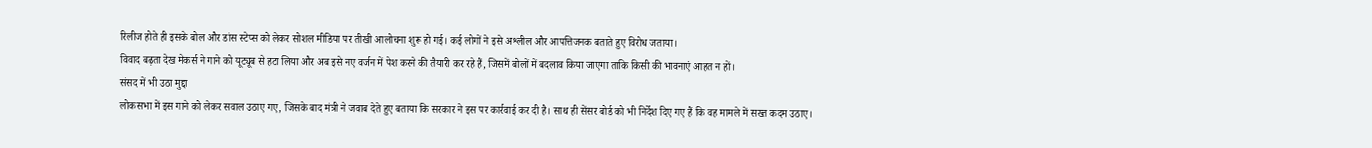रिलीज होते ही इसके बोल और डांस स्टेप्स को लेकर सोशल मीडिया पर तीखी आलोचना शुरू हो गई। कई लोगों ने इसे अश्लील और आपत्तिजनक बताते हुए विरोध जताया।
विवाद बढ़ता देख मेकर्स ने गाने को यूट्यूब से हटा लिया और अब इसे नए वर्जन में पेश करने की तैयारी कर रहे हैं, जिसमें बोलों में बदलाव किया जाएगा ताकि किसी की भावनाएं आहत न हों।
संसद में भी उठा मुद्दा
लोकसभा में इस गाने को लेकर सवाल उठाए गए, जिसके बाद मंत्री ने जवाब देते हुए बताया कि सरकार ने इस पर कार्रवाई कर दी है। साथ ही सेंसर बोर्ड को भी निर्देश दिए गए हैं कि वह मामले में सख्त कदम उठाए।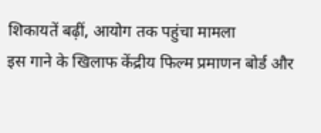शिकायतें बढ़ीं, आयोग तक पहुंचा मामला
इस गाने के खिलाफ केंद्रीय फिल्म प्रमाणन बोर्ड और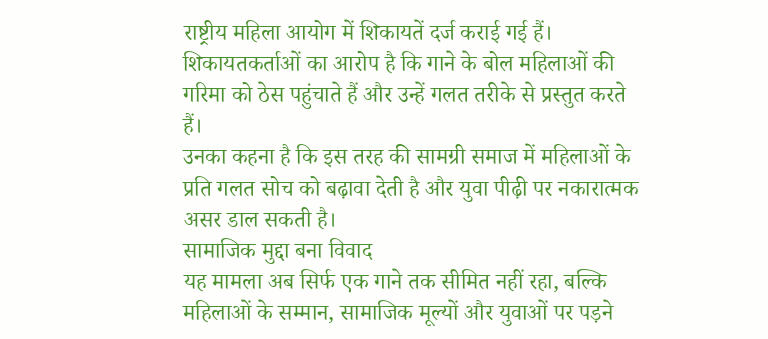राष्ट्रीय महिला आयोग में शिकायतें दर्ज कराई गई हैं। शिकायतकर्ताओं का आरोप है कि गाने के बोल महिलाओं की गरिमा को ठेस पहुंचाते हैं और उन्हें गलत तरीके से प्रस्तुत करते हैं।
उनका कहना है कि इस तरह की सामग्री समाज में महिलाओं के प्रति गलत सोच को बढ़ावा देती है और युवा पीढ़ी पर नकारात्मक असर डाल सकती है।
सामाजिक मुद्दा बना विवाद
यह मामला अब सिर्फ एक गाने तक सीमित नहीं रहा, बल्कि महिलाओं के सम्मान, सामाजिक मूल्यों और युवाओं पर पड़ने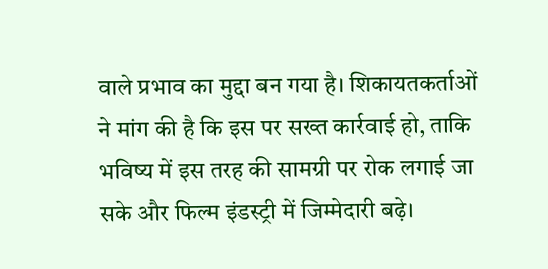वाले प्रभाव का मुद्दा बन गया है। शिकायतकर्ताओं ने मांग की है कि इस पर सख्त कार्रवाई हो, ताकि भविष्य में इस तरह की सामग्री पर रोक लगाई जा सके और फिल्म इंडस्ट्री में जिम्मेदारी बढ़े।